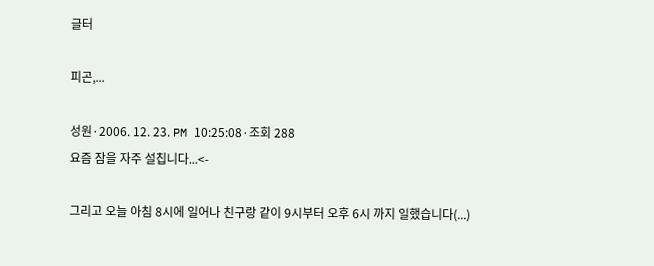글터

피곤,...

성원·2006. 12. 23. PM 10:25:08·조회 288
요즘 잠을 자주 설칩니다...<-

그리고 오늘 아침 8시에 일어나 친구랑 같이 9시부터 오후 6시 까지 일했습니다(...)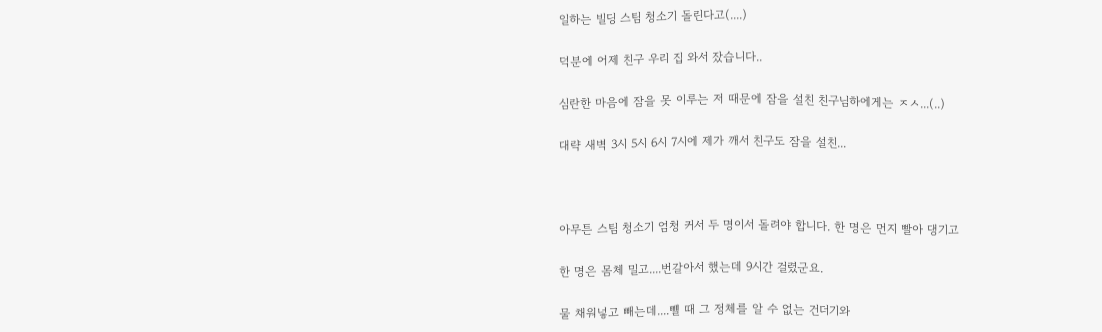일하는 빌딩 스팀 청소기 돌린다고(....)

덕분에 어제 친구 우리 집 와서 잤습니다..

심란한 마음에 잠을 못 이루는 저 때문에 잠을 설친 친구님하에게는 ㅈㅅ...(..)

대략 새벽 3시 5시 6시 7시에 제가 깨서 친구도 잠을 설친...



아무튼 스팀 청소기 엄청 커서 두 명이서 돌려야 합니다. 한 명은 먼지 빨아 댕기고

한 명은 몸체 밀고....번갈아서 했는데 9시간 걸렸군요.

물 채워넣고 빼는데....뺼 때 그 정체를 알 수 없는 건더기와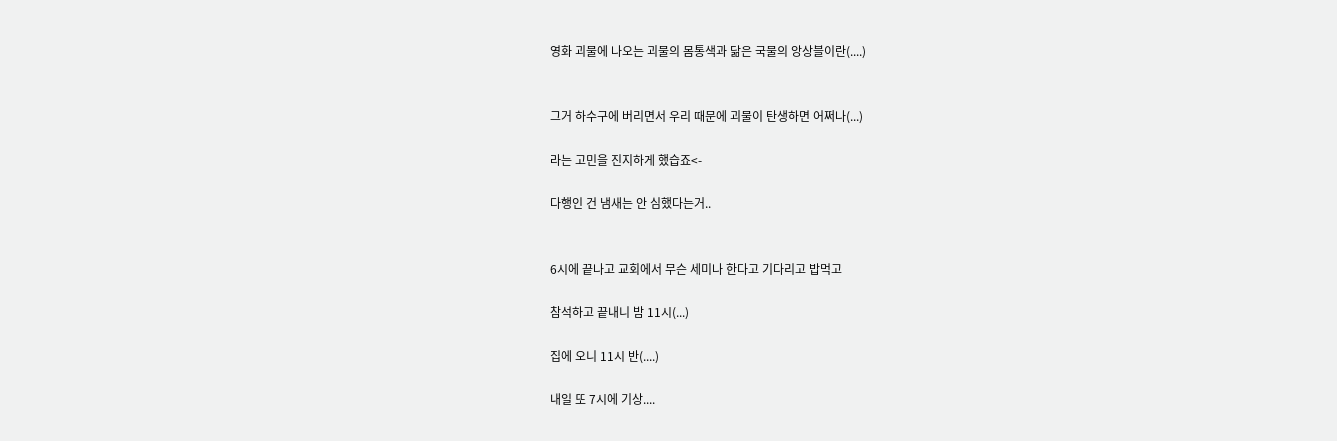영화 괴물에 나오는 괴물의 몸통색과 닮은 국물의 앙상블이란(....)


그거 하수구에 버리면서 우리 때문에 괴물이 탄생하면 어쩌나(...)

라는 고민을 진지하게 했습죠<-

다행인 건 냄새는 안 심했다는거..


6시에 끝나고 교회에서 무슨 세미나 한다고 기다리고 밥먹고

참석하고 끝내니 밤 11시(...)

집에 오니 11시 반(....)

내일 또 7시에 기상....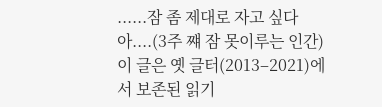......잠 좀 제대로 자고 싶다아....(3주 쨰 잠 못이루는 인간)
이 글은 옛 글터(2013–2021)에서 보존된 읽기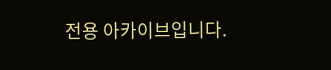전용 아카이브입니다.